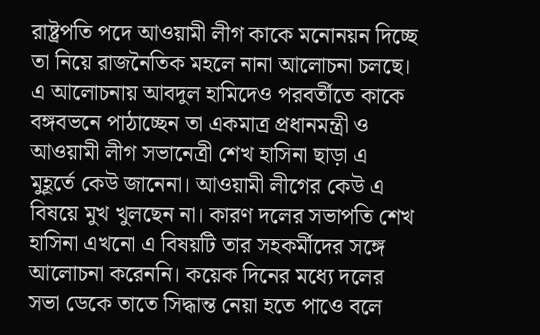রাষ্ট্রপতি পদে আওয়ামী লীগ কাকে মনোনয়ন দিচ্ছে তা নিয়ে রাজনৈতিক মহলে নানা আলোচনা চলছে। এ আলোচনায় আবদুল হামিদেও পরবর্তীতে কাকে বঙ্গবভনে পাঠাচ্ছেন তা একমাত্র প্রধানমন্ত্রী ও আওয়ামী লীগ সভানেত্রী শেখ হাসিনা ছাড়া এ মুহূর্তে কেউ জানেনা। আওয়ামী লীগের কেউ এ বিষয়ে মুখ খুলছেন না। কারণ দলের সভাপতি শেখ হাসিনা এখনো এ বিষয়টি তার সহকর্মীদের সঙ্গে আলোচনা করেননি। কয়েক দিনের মধ্যে দলের সভা ডেকে তাতে সিদ্ধান্ত নেয়া হতে পাওে বলে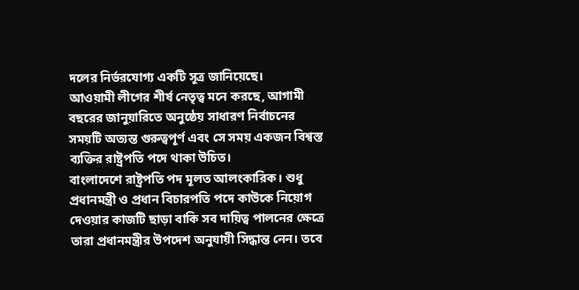দলের নির্ভরযোগ্য একটি সূত্র জানিয়েছে।
আওয়ামী লীগের শীর্ষ নেতৃত্ব মনে করছে, আগামী বছরের জানুয়ারিতে অনুষ্ঠেয় সাধারণ নির্বাচনের সময়টি অত্যন্ত গুরুত্বপূর্ণ এবং সে সময় একজন বিশ্বস্ত ব্যক্তির রাষ্ট্রপতি পদে থাকা উচিত।
বাংলাদেশে রাষ্ট্রপতি পদ মূলত আলংকারিক। শুধু প্রধানমন্ত্রী ও প্রধান বিচারপতি পদে কাউকে নিয়োগ দেওয়ার কাজটি ছাড়া বাকি সব দায়িত্ব পালনের ক্ষেত্রে তারা প্রধানমন্ত্রীর উপদেশ অনুযায়ী সিদ্ধান্ত নেন। তবে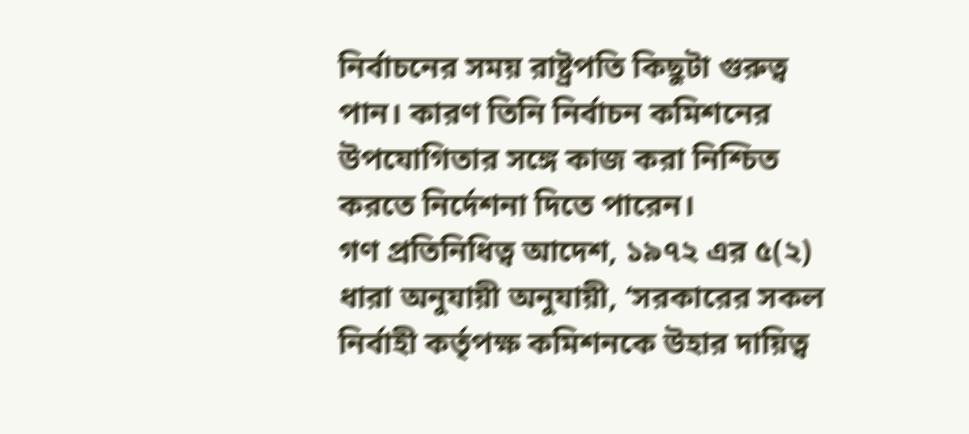নির্বাচনের সময় রাষ্ট্রপতি কিছুটা গুরুত্ব পান। কারণ তিনি নির্বাচন কমিশনের উপযোগিতার সঙ্গে কাজ করা নিশ্চিত করতে নির্দেশনা দিতে পারেন।
গণ প্রতিনিধিত্ব আদেশ, ১৯৭২ এর ৫(২) ধারা অনুযায়ী অনুযায়ী, ‘সরকারের সকল নির্বাহী কর্তৃপক্ষ কমিশনকে উহার দায়িত্ব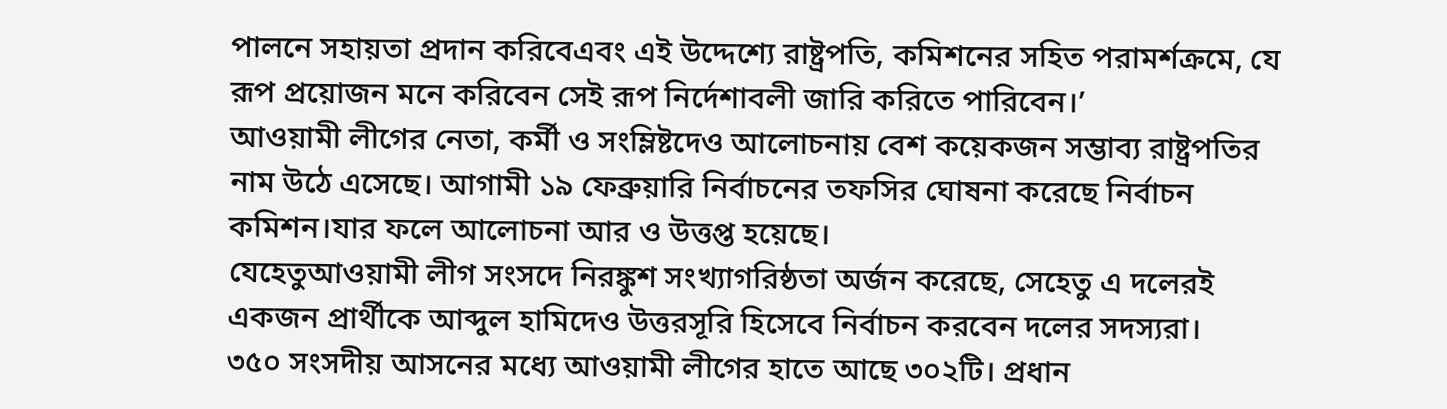পালনে সহায়তা প্রদান করিবেএবং এই উদ্দেশ্যে রাষ্ট্রপতি, কমিশনের সহিত পরামর্শক্রমে, যে রূপ প্রয়োজন মনে করিবেন সেই রূপ নির্দেশাবলী জারি করিতে পারিবেন।’
আওয়ামী লীগের নেতা, কর্মী ও সংম্লিষ্টদেও আলোচনায় বেশ কয়েকজন সম্ভাব্য রাষ্ট্রপতির নাম উঠে এসেছে। আগামী ১৯ ফেব্রুয়ারি নির্বাচনের তফসির ঘোষনা করেছে নির্বাচন কমিশন।যার ফলে আলোচনা আর ও উত্তপ্ত হয়েছে।
যেহেতুআওয়ামী লীগ সংসদে নিরঙ্কুশ সংখ্যাগরিষ্ঠতা অর্জন করেছে, সেহেতু এ দলেরই একজন প্রার্থীকে আব্দুল হামিদেও উত্তরসূরি হিসেবে নির্বাচন করবেন দলের সদস্যরা।
৩৫০ সংসদীয় আসনের মধ্যে আওয়ামী লীগের হাতে আছে ৩০২টি। প্রধান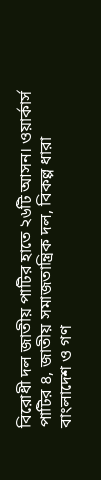বিরোধী দল জাতীয় পাটির হাতে ২৬টি আসন। ওয়ার্কার্স পাটির ৪, জাতীয় সমাজতান্ত্রিক দল, বিকল্প ধারা বাংলাদেশ ও গণ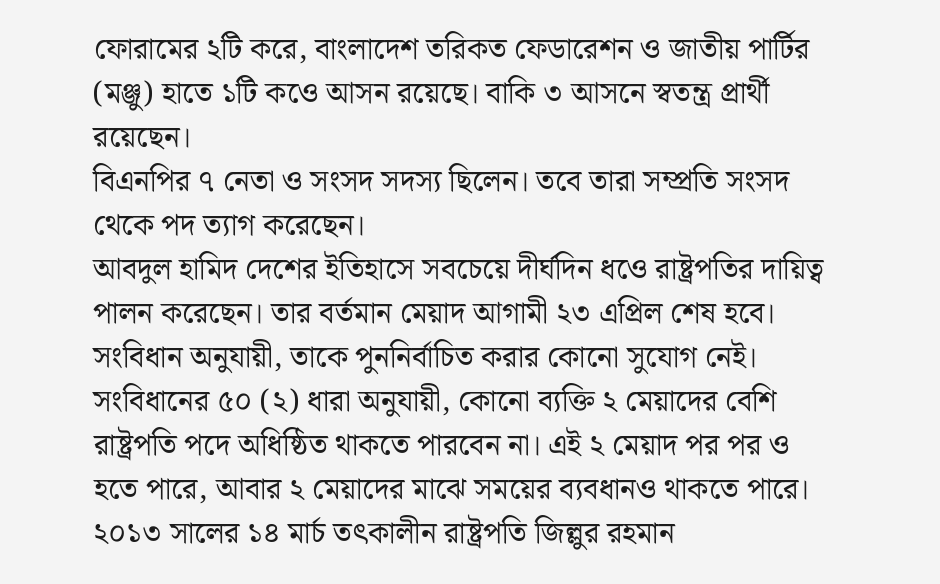ফোরামের ২টি করে, বাংলাদেশ তরিকত ফেডারেশন ও জাতীয় পার্টির (মঞ্জু) হাতে ১টি কওে আসন রয়েছে। বাকি ৩ আসনে স্বতন্ত্র প্রার্থী রয়েছেন।
বিএনপির ৭ নেতা ও সংসদ সদস্য ছিলেন। তবে তারা সম্প্রতি সংসদ থেকে পদ ত্যাগ করেছেন।
আবদুল হামিদ দেশের ইতিহাসে সবচেয়ে দীর্ঘদিন ধওে রাষ্ট্রপতির দায়িত্ব পালন করেছেন। তার বর্তমান মেয়াদ আগামী ২৩ এপ্রিল শেষ হবে। সংবিধান অনুযায়ী, তাকে পুননির্বাচিত করার কোনো সুযোগ নেই।
সংবিধানের ৫০ (২) ধারা অনুযায়ী, কোনো ব্যক্তি ২ মেয়াদের বেশি রাষ্ট্রপতি পদে অধিষ্ঠিত থাকতে পারবেন না। এই ২ মেয়াদ পর পর ও হতে পারে, আবার ২ মেয়াদের মাঝে সময়ের ব্যবধানও থাকতে পারে।
২০১৩ সালের ১৪ মার্চ তৎকালীন রাষ্ট্রপতি জিল্লুর রহমান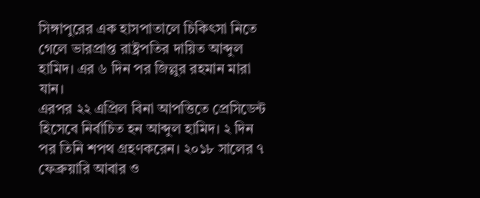সিঙ্গাপুরের এক হাসপাতালে চিকিৎসা নিতে গেলে ভারপ্রাপ্ত রাষ্ট্রপতির দায়িত আব্দুল হামিদ। এর ৬ দিন পর জিল্লুর রহমান মারা যান।
এরপর ২২ এপ্রিল বিনা আপত্তিতে প্রেসিডেন্ট হিসেবে নির্বাচিত হন আব্দুল হামিদ। ২ দিন পর তিনি শপথ গ্রহণকরেন। ২০১৮ সালের ৭ ফেব্রুয়ারি আবার ও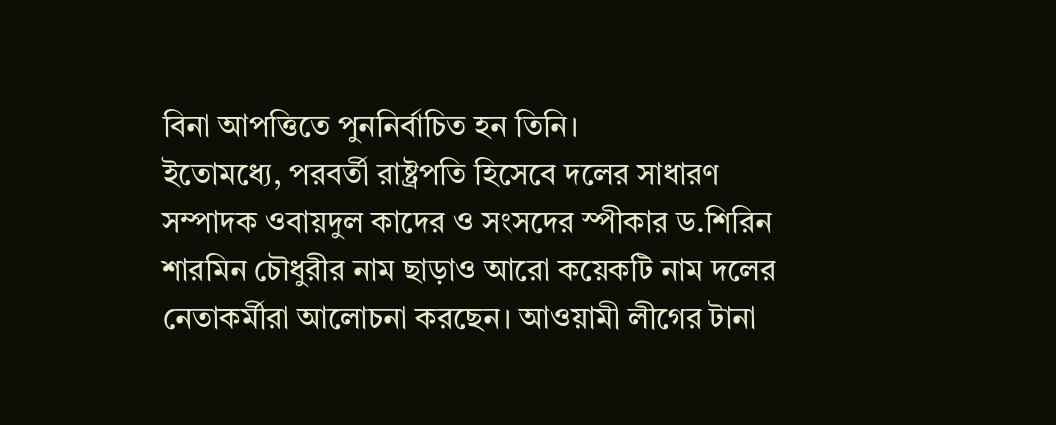বিনা আপত্তিতে পুননির্বাচিত হন তিনি।
ইতোমধ্যে, পরবর্তী রাষ্ট্রপতি হিসেবে দলের সাধারণ সম্পাদক ওবায়দুল কাদের ও সংসদের স্পীকার ড.শিরিন শারমিন চৌধুরীর নাম ছাড়াও আরো কয়েকটি নাম দলের নেতাকর্মীরা আলোচনা করছেন। আওয়ামী লীগের টানা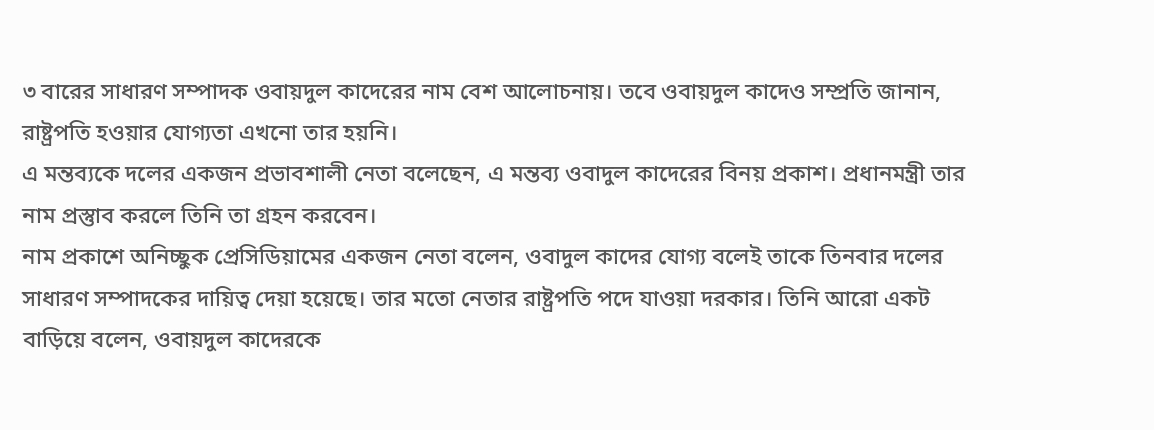৩ বারের সাধারণ সম্পাদক ওবায়দুল কাদেরের নাম বেশ আলোচনায়। তবে ওবায়দুল কাদেও সম্প্রতি জানান, রাষ্ট্রপতি হওয়ার যোগ্যতা এখনো তার হয়নি।
এ মন্তব্যকে দলের একজন প্রভাবশালী নেতা বলেছেন, এ মন্তব্য ওবাদুল কাদেরের বিনয় প্রকাশ। প্রধানমন্ত্রী তার নাম প্রস্তুাব করলে তিনি তা গ্রহন করবেন।
নাম প্রকাশে অনিচ্ছুক প্রেসিডিয়ামের একজন নেতা বলেন, ওবাদুল কাদের যোগ্য বলেই তাকে তিনবার দলের সাধারণ সম্পাদকের দায়িত্ব দেয়া হয়েছে। তার মতো নেতার রাষ্ট্রপতি পদে যাওয়া দরকার। তিনি আরো একট বাড়িয়ে বলেন, ওবায়দুল কাদেরকে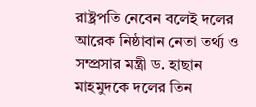রাষ্ট্রপতি নেবেন বলেই দলের আরেক নিষ্ঠাবান নেতা তর্থ্য ও সম্প্রসার মন্ত্রী ড. হাছান মাহমুদকে দলের তিন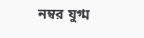নম্বর যুগ্ম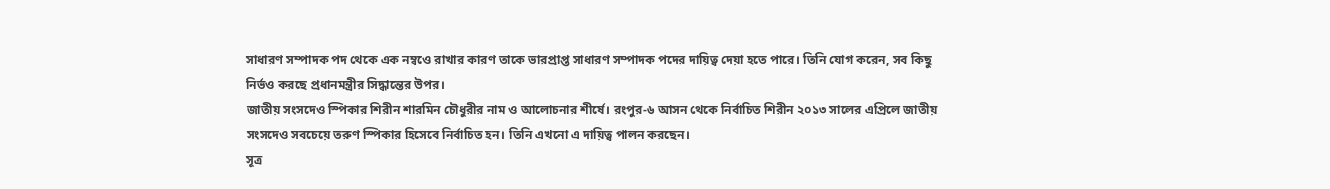সাধারণ সম্পাদক পদ থেকে এক নম্বওে রাখার কারণ তাকে ভারপ্রাপ্ত সাধারণ সম্পাদক পদের দায়িত্ব দেয়া হতে পারে। তিনি যোগ করেন, সব কিছু নির্ভও করছে প্রধানমন্ত্রীর সিদ্ধান্তের উপর।
জাতীয় সংসদেও স্পিকার শিরীন শারমিন চৌধুরীর নাম ও আলোচনার শীর্ষে। রংপুর-৬ আসন থেকে নির্বাচিত শিরীন ২০১৩ সালের এপ্রিলে জাতীয় সংসদেও সবচেয়ে তরুণ স্পিকার হিসেবে নির্বাচিত হন। তিনি এখনো এ দায়িত্ব পালন করছেন।
সূত্র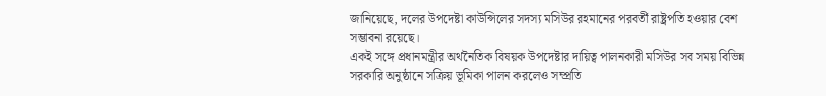জানিয়েছে, দলের উপদেষ্টা কাউন্সিলের সদস্য মসিউর রহমানের পরবর্তী রাষ্ট্রপতি হওয়ার বেশ সম্ভাবনা রয়েছে।
একই সঙ্গে প্রধানমন্ত্রীর অর্থনৈতিক বিষয়ক উপদেষ্টার দায়িত্ব পালনকারী মসিউর সব সময় বিভিন্ন সরকারি অনুষ্ঠানে সক্রিয় ভূমিকা পালন করলেও সম্প্রতি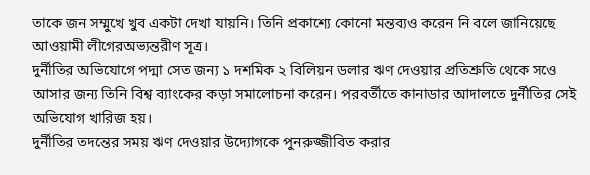তাকে জন সম্মুখে খুব একটা দেখা যায়নি। তিনি প্রকাশ্যে কোনো মন্তব্যও করেন নি বলে জানিয়েছে আওয়ামী লীগেরঅভ্যন্তরীণ সূত্র।
দুর্নীতির অভিযোগে পদ্মা সেত জন্য ১ দশমিক ২ বিলিয়ন ডলার ঋণ দেওয়ার প্রতিশ্রুতি থেকে সওে আসার জন্য তিনি বিশ্ব ব্যাংকের কড়া সমালোচনা করেন। পরবর্তীতে কানাডার আদালতে দুর্নীতির সেই অভিযোগ খারিজ হয়।
দুর্নীতির তদন্তের সময় ঋণ দেওয়ার উদ্যোগকে পুনরুজ্জীবিত করার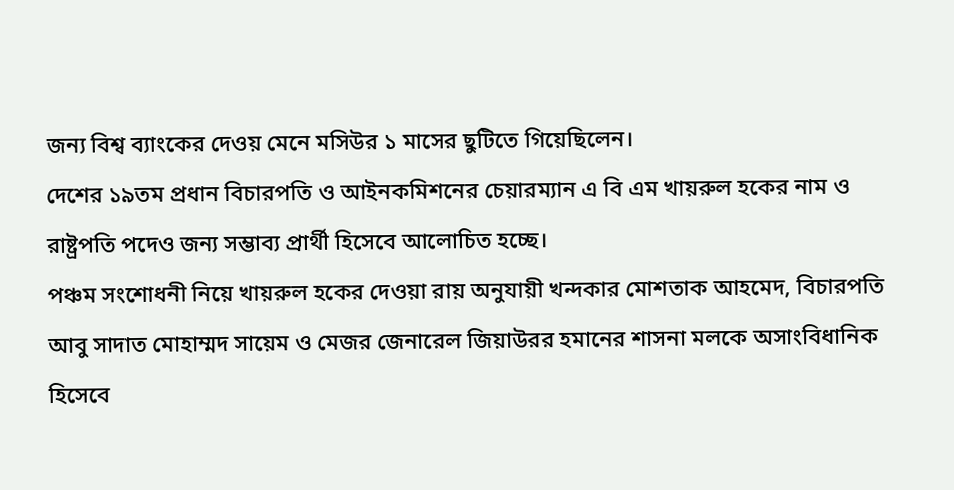জন্য বিশ্ব ব্যাংকের দেওয় মেনে মসিউর ১ মাসের ছুটিতে গিয়েছিলেন।
দেশের ১৯তম প্রধান বিচারপতি ও আইনকমিশনের চেয়ারম্যান এ বি এম খায়রুল হকের নাম ও রাষ্ট্রপতি পদেও জন্য সম্ভাব্য প্রার্থী হিসেবে আলোচিত হচ্ছে।
পঞ্চম সংশোধনী নিয়ে খায়রুল হকের দেওয়া রায় অনুযায়ী খন্দকার মোশতাক আহমেদ, বিচারপতি আবু সাদাত মোহাম্মদ সায়েম ও মেজর জেনারেল জিয়াউরর হমানের শাসনা মলকে অসাংবিধানিক হিসেবে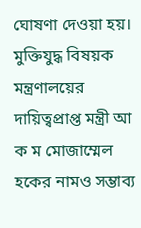ঘোষণা দেওয়া হয়।
মুক্তিযুদ্ধ বিষয়ক মন্ত্রণালয়ের দায়িত্বপ্রাপ্ত মন্ত্রী আ ক ম মোজাম্মেল হকের নামও সম্ভাব্য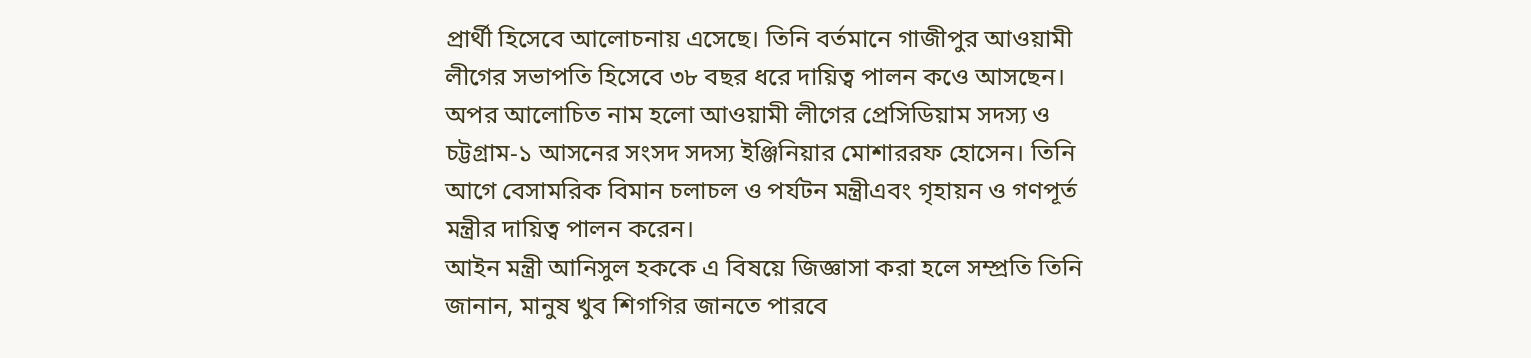প্রার্থী হিসেবে আলোচনায় এসেছে। তিনি বর্তমানে গাজীপুর আওয়ামী লীগের সভাপতি হিসেবে ৩৮ বছর ধরে দায়িত্ব পালন কওে আসছেন।
অপর আলোচিত নাম হলো আওয়ামী লীগের প্রেসিডিয়াম সদস্য ও চট্টগ্রাম-১ আসনের সংসদ সদস্য ইঞ্জিনিয়ার মোশাররফ হোসেন। তিনি আগে বেসামরিক বিমান চলাচল ও পর্যটন মন্ত্রীএবং গৃহায়ন ও গণপূর্ত মন্ত্রীর দায়িত্ব পালন করেন।
আইন মন্ত্রী আনিসুল হককে এ বিষয়ে জিজ্ঞাসা করা হলে সম্প্রতি তিনি জানান, মানুষ খুব শিগগির জানতে পারবে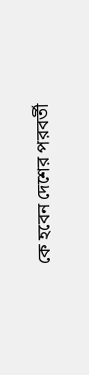কে হবেন দেশের পরবর্তী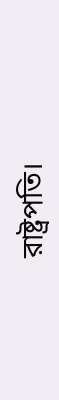রাষ্ট্রপতি।